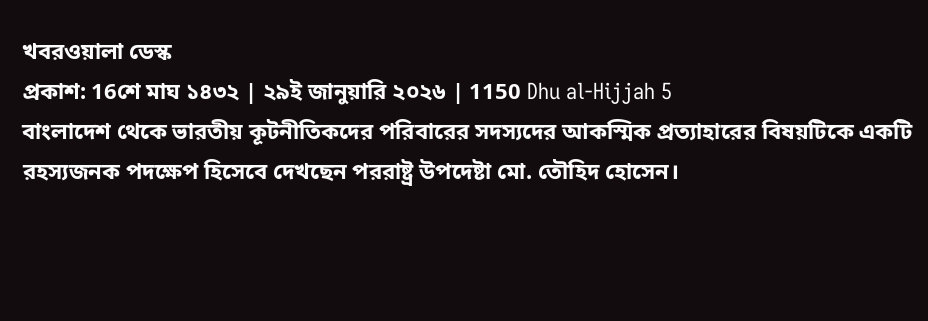খবরওয়ালা ডেস্ক
প্রকাশ: 16শে মাঘ ১৪৩২ | ২৯ই জানুয়ারি ২০২৬ | 1150 Dhu al-Hijjah 5
বাংলাদেশ থেকে ভারতীয় কূটনীতিকদের পরিবারের সদস্যদের আকস্মিক প্রত্যাহারের বিষয়টিকে একটি রহস্যজনক পদক্ষেপ হিসেবে দেখছেন পররাষ্ট্র উপদেষ্টা মো. তৌহিদ হোসেন।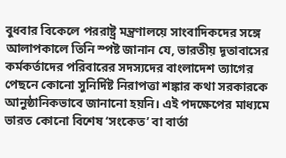বুধবার বিকেলে পররাষ্ট্র মন্ত্রণালয়ে সাংবাদিকদের সঙ্গে আলাপকালে তিনি স্পষ্ট জানান যে, ভারতীয় দূতাবাসের কর্মকর্তাদের পরিবারের সদস্যদের বাংলাদেশ ত্যাগের পেছনে কোনো সুনির্দিষ্ট নিরাপত্তা শঙ্কার কথা সরকারকে আনুষ্ঠানিকভাবে জানানো হয়নি। এই পদক্ষেপের মাধ্যমে ভারত কোনো বিশেষ ‘সংকেত’ বা বার্তা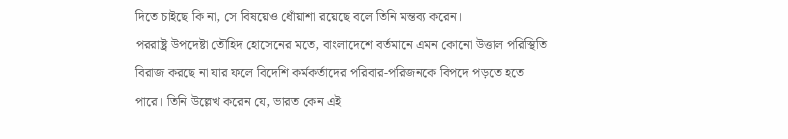দিতে চাইছে কি না, সে বিষয়েও ধোঁয়াশা রয়েছে বলে তিনি মন্তব্য করেন।
পররাষ্ট্র উপদেষ্টা তৌহিদ হোসেনের মতে, বাংলাদেশে বর্তমানে এমন কোনো উত্তাল পরিস্থিতি বিরাজ করছে না যার ফলে বিদেশি কর্মকর্তাদের পরিবার-পরিজনকে বিপদে পড়তে হতে পারে। তিনি উল্লেখ করেন যে, ভারত কেন এই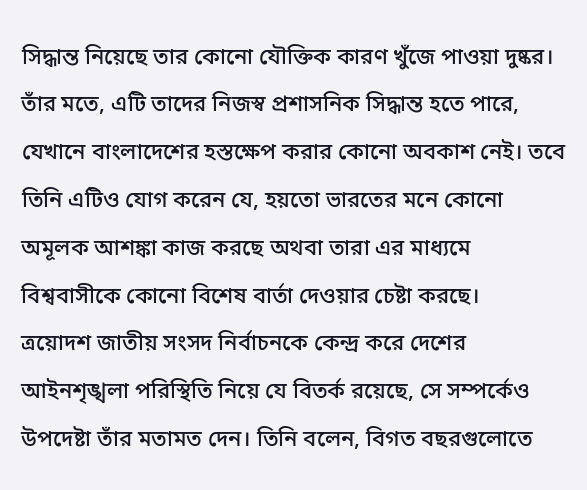সিদ্ধান্ত নিয়েছে তার কোনো যৌক্তিক কারণ খুঁজে পাওয়া দুষ্কর। তাঁর মতে, এটি তাদের নিজস্ব প্রশাসনিক সিদ্ধান্ত হতে পারে, যেখানে বাংলাদেশের হস্তক্ষেপ করার কোনো অবকাশ নেই। তবে তিনি এটিও যোগ করেন যে, হয়তো ভারতের মনে কোনো অমূলক আশঙ্কা কাজ করছে অথবা তারা এর মাধ্যমে বিশ্ববাসীকে কোনো বিশেষ বার্তা দেওয়ার চেষ্টা করছে।
ত্রয়োদশ জাতীয় সংসদ নির্বাচনকে কেন্দ্র করে দেশের আইনশৃঙ্খলা পরিস্থিতি নিয়ে যে বিতর্ক রয়েছে, সে সম্পর্কেও উপদেষ্টা তাঁর মতামত দেন। তিনি বলেন, বিগত বছরগুলোতে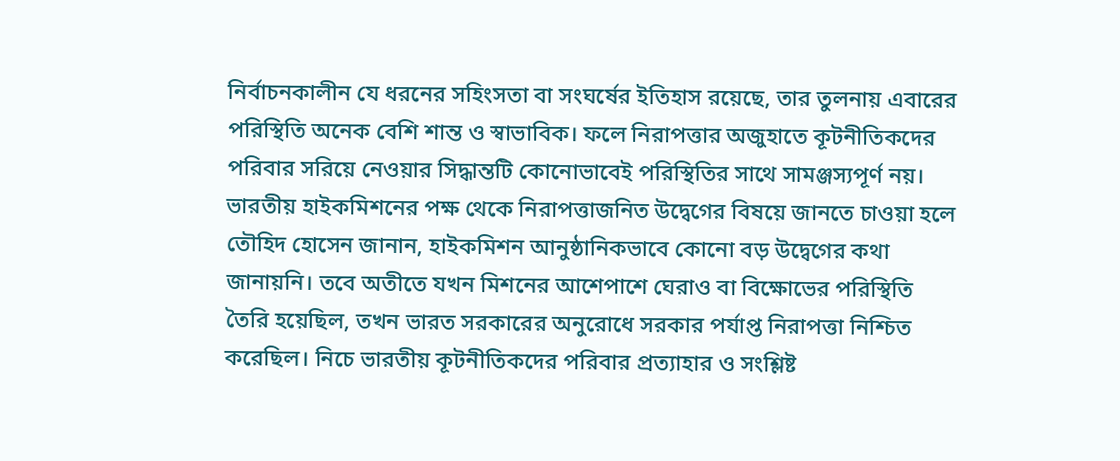নির্বাচনকালীন যে ধরনের সহিংসতা বা সংঘর্ষের ইতিহাস রয়েছে, তার তুলনায় এবারের পরিস্থিতি অনেক বেশি শান্ত ও স্বাভাবিক। ফলে নিরাপত্তার অজুহাতে কূটনীতিকদের পরিবার সরিয়ে নেওয়ার সিদ্ধান্তটি কোনোভাবেই পরিস্থিতির সাথে সামঞ্জস্যপূর্ণ নয়।
ভারতীয় হাইকমিশনের পক্ষ থেকে নিরাপত্তাজনিত উদ্বেগের বিষয়ে জানতে চাওয়া হলে তৌহিদ হোসেন জানান, হাইকমিশন আনুষ্ঠানিকভাবে কোনো বড় উদ্বেগের কথা জানায়নি। তবে অতীতে যখন মিশনের আশেপাশে ঘেরাও বা বিক্ষোভের পরিস্থিতি তৈরি হয়েছিল, তখন ভারত সরকারের অনুরোধে সরকার পর্যাপ্ত নিরাপত্তা নিশ্চিত করেছিল। নিচে ভারতীয় কূটনীতিকদের পরিবার প্রত্যাহার ও সংশ্লিষ্ট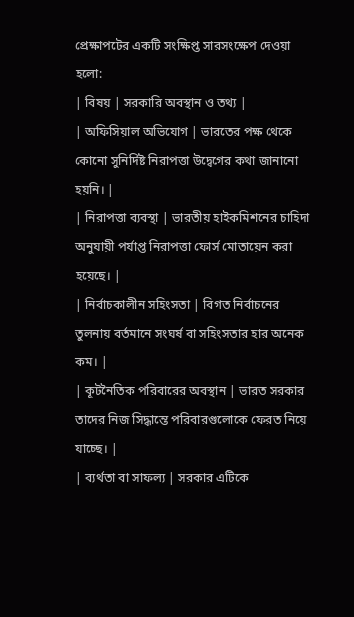প্রেক্ষাপটের একটি সংক্ষিপ্ত সারসংক্ষেপ দেওয়া হলো:
| বিষয় | সরকারি অবস্থান ও তথ্য |
| অফিসিয়াল অভিযোগ | ভারতের পক্ষ থেকে কোনো সুনির্দিষ্ট নিরাপত্তা উদ্বেগের কথা জানানো হয়নি। |
| নিরাপত্তা ব্যবস্থা | ভারতীয় হাইকমিশনের চাহিদা অনুযায়ী পর্যাপ্ত নিরাপত্তা ফোর্স মোতায়েন করা হয়েছে। |
| নির্বাচকালীন সহিংসতা | বিগত নির্বাচনের তুলনায় বর্তমানে সংঘর্ষ বা সহিংসতার হার অনেক কম। |
| কূটনৈতিক পরিবারের অবস্থান | ভারত সরকার তাদের নিজ সিদ্ধান্তে পরিবারগুলোকে ফেরত নিয়ে যাচ্ছে। |
| ব্যর্থতা বা সাফল্য | সরকার এটিকে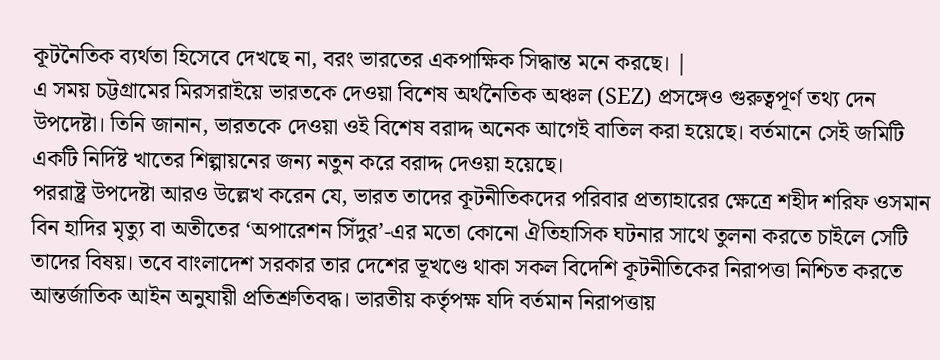কূটনৈতিক ব্যর্থতা হিসেবে দেখছে না, বরং ভারতের একপাক্ষিক সিদ্ধান্ত মনে করছে। |
এ সময় চট্টগ্রামের মিরসরাইয়ে ভারতকে দেওয়া বিশেষ অর্থনৈতিক অঞ্চল (SEZ) প্রসঙ্গেও গুরুত্বপূর্ণ তথ্য দেন উপদেষ্টা। তিনি জানান, ভারতকে দেওয়া ওই বিশেষ বরাদ্দ অনেক আগেই বাতিল করা হয়েছে। বর্তমানে সেই জমিটি একটি নির্দিষ্ট খাতের শিল্পায়নের জন্য নতুন করে বরাদ্দ দেওয়া হয়েছে।
পররাষ্ট্র উপদেষ্টা আরও উল্লেখ করেন যে, ভারত তাদের কূটনীতিকদের পরিবার প্রত্যাহারের ক্ষেত্রে শহীদ শরিফ ওসমান বিন হাদির মৃত্যু বা অতীতের ‘অপারেশন সিঁদুর’-এর মতো কোনো ঐতিহাসিক ঘটনার সাথে তুলনা করতে চাইলে সেটি তাদের বিষয়। তবে বাংলাদেশ সরকার তার দেশের ভূখণ্ডে থাকা সকল বিদেশি কূটনীতিকের নিরাপত্তা নিশ্চিত করতে আন্তর্জাতিক আইন অনুযায়ী প্রতিশ্রুতিবদ্ধ। ভারতীয় কর্তৃপক্ষ যদি বর্তমান নিরাপত্তায়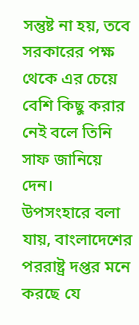সন্তুষ্ট না হয়, তবে সরকারের পক্ষ থেকে এর চেয়ে বেশি কিছু করার নেই বলে তিনি সাফ জানিয়ে দেন।
উপসংহারে বলা যায়, বাংলাদেশের পররাষ্ট্র দপ্তর মনে করছে যে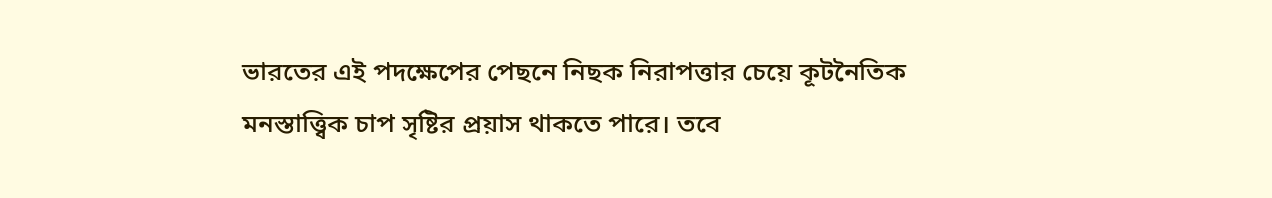ভারতের এই পদক্ষেপের পেছনে নিছক নিরাপত্তার চেয়ে কূটনৈতিক মনস্তাত্ত্বিক চাপ সৃষ্টির প্রয়াস থাকতে পারে। তবে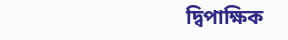দ্বিপাক্ষিক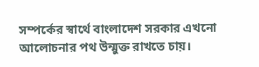সম্পর্কের স্বার্থে বাংলাদেশ সরকার এখনো আলোচনার পথ উন্মুক্ত রাখতে চায়।